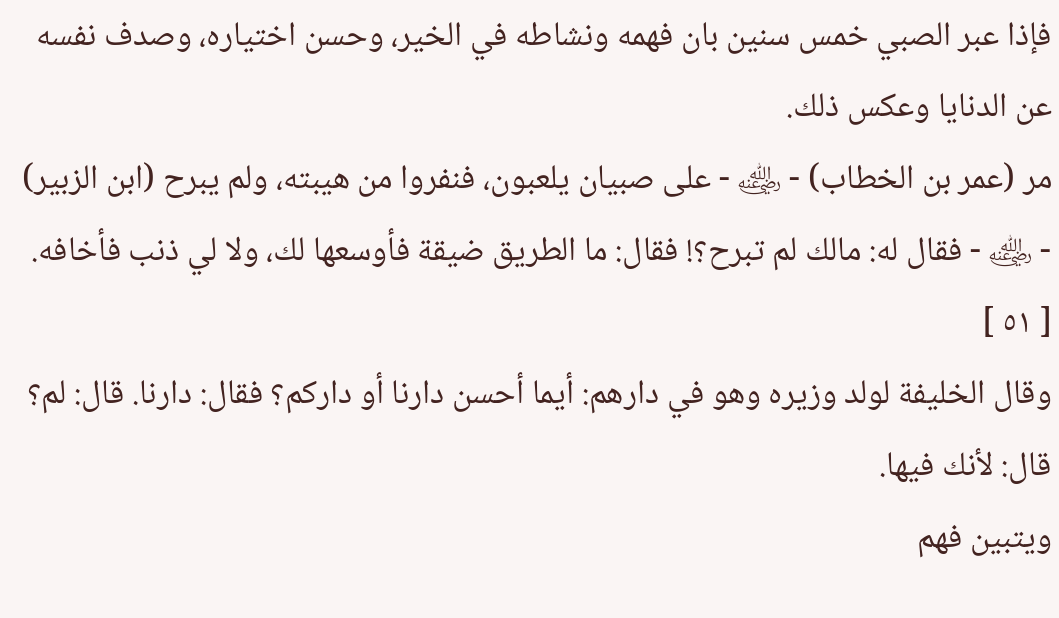فإذا عبر الصبي خمس سنين بان فهمه ونشاطه في الخير، وحسن اختياره، وصدف نفسه عن الدنايا وعكس ذلك.
مر (عمر بن الخطاب) - ﵁ - على صبيان يلعبون، فنفروا من هيبته، ولم يبرح (ابن الزبير) - ﵁ - فقال له: مالك لم تبرح؟! فقال: ما الطريق ضيقة فأوسعها لك، ولا لي ذنب فأخافه.
[ ٥١ ]
وقال الخليفة لولد وزيره وهو في دارهم: أيما أحسن دارنا أو داركم؟ فقال: دارنا. قال: لم؟ قال: لأنك فيها.
ويتبين فهم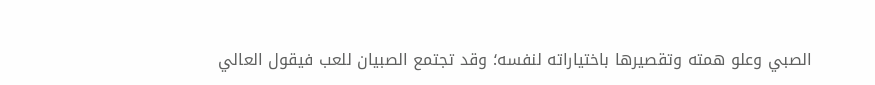الصبي وعلو همته وتقصيرها باختياراته لنفسه؛ وقد تجتمع الصبيان للعب فيقول العالي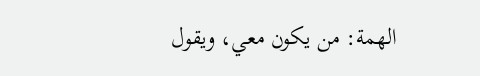الهمة: من يكون معي، ويقول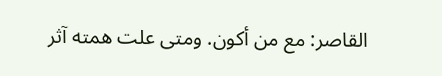القاصر: مع من أكون. ومتى علت همته آثر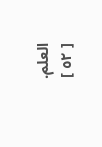العلم.
[ ٥٢ ]